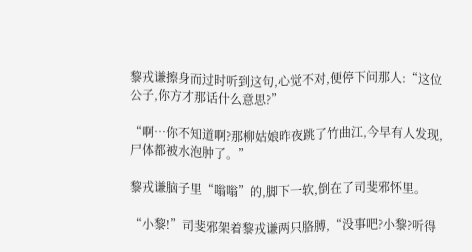黎戎谦擦身而过时听到这句,心觉不对,便停下问那人:“这位公子,你方才那话什么意思?”

“啊…你不知道啊?那柳姑娘昨夜跳了竹曲江,今早有人发现,尸体都被水泡肿了。”

黎戎谦脑子里“嗡嗡”的,脚下一软,倒在了司斐邪怀里。

“小黎!”司斐邪架着黎戎谦两只胳膊,“没事吧?小黎?听得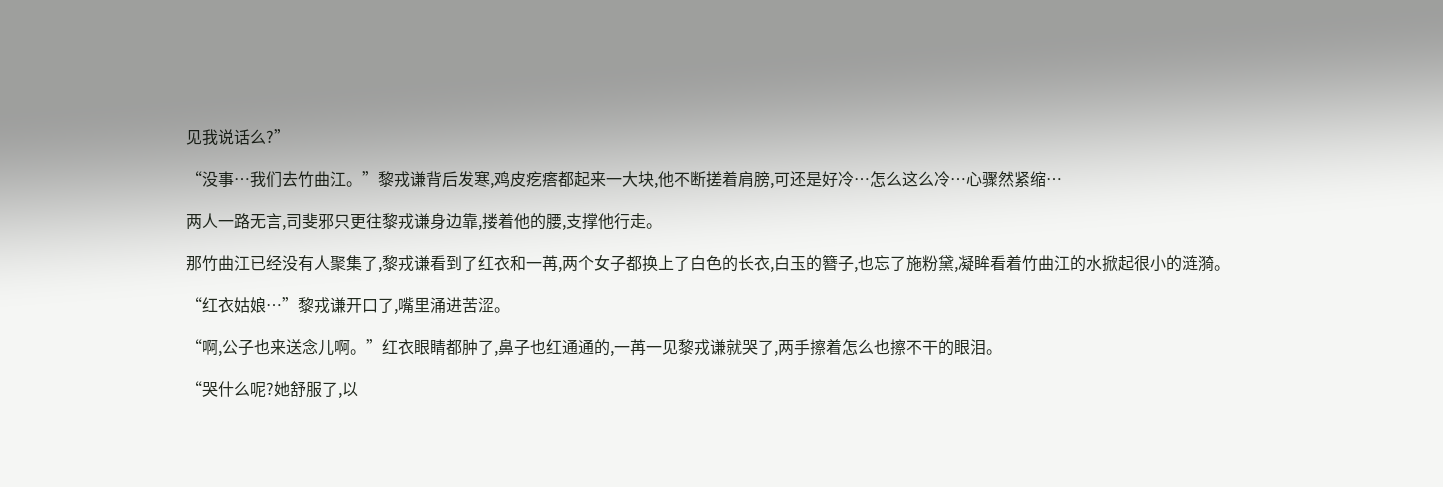见我说话么?”

“没事…我们去竹曲江。”黎戎谦背后发寒,鸡皮疙瘩都起来一大块,他不断搓着肩膀,可还是好冷…怎么这么冷…心骤然紧缩…

两人一路无言,司斐邪只更往黎戎谦身边靠,搂着他的腰,支撑他行走。

那竹曲江已经没有人聚集了,黎戎谦看到了红衣和一苒,两个女子都换上了白色的长衣,白玉的簪子,也忘了施粉黛,凝眸看着竹曲江的水掀起很小的涟漪。

“红衣姑娘…”黎戎谦开口了,嘴里涌进苦涩。

“啊,公子也来送念儿啊。”红衣眼睛都肿了,鼻子也红通通的,一苒一见黎戎谦就哭了,两手擦着怎么也擦不干的眼泪。

“哭什么呢?她舒服了,以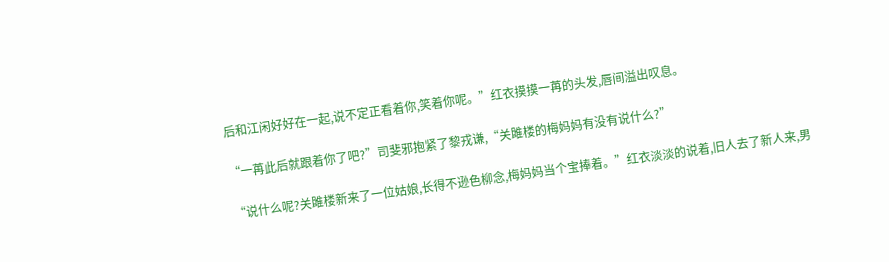后和江闲好好在一起,说不定正看着你,笑着你呢。”红衣摸摸一苒的头发,唇间溢出叹息。

“一苒此后就跟着你了吧?”司斐邪抱紧了黎戎谦,“关雎楼的梅妈妈有没有说什么?”

“说什么呢?关雎楼新来了一位姑娘,长得不逊色柳念,梅妈妈当个宝捧着。”红衣淡淡的说着,旧人去了新人来,男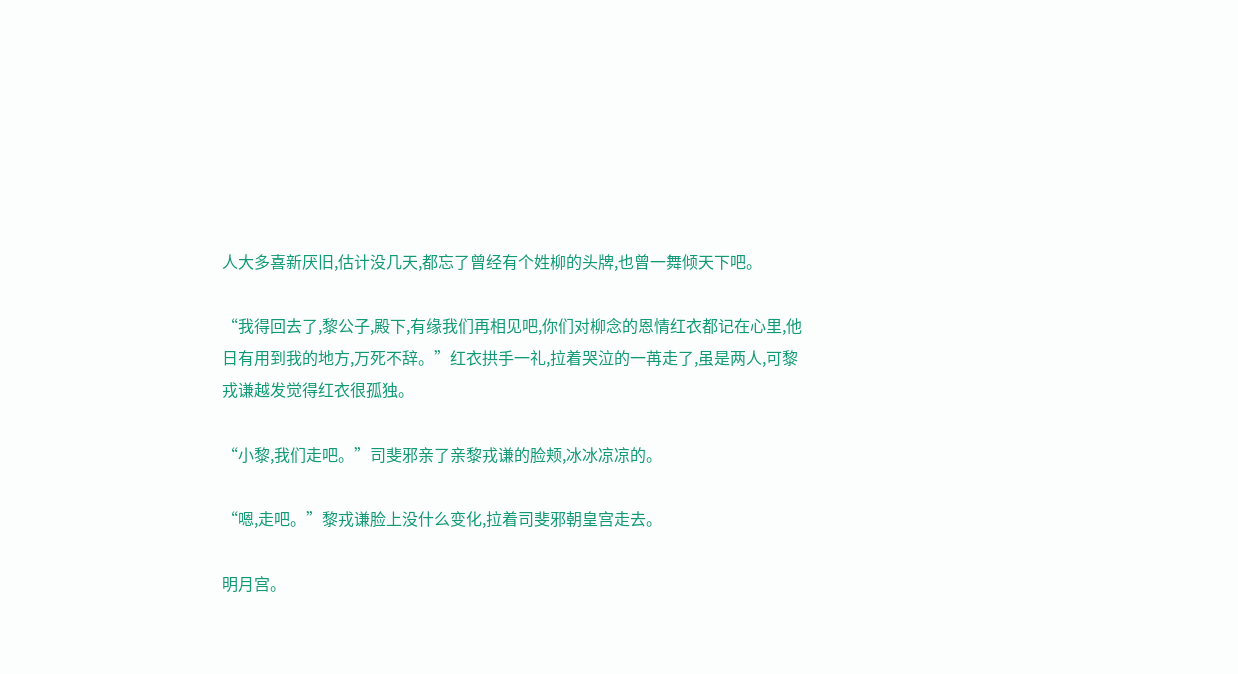人大多喜新厌旧,估计没几天,都忘了曾经有个姓柳的头牌,也曾一舞倾天下吧。

“我得回去了,黎公子,殿下,有缘我们再相见吧,你们对柳念的恩情红衣都记在心里,他日有用到我的地方,万死不辞。”红衣拱手一礼,拉着哭泣的一苒走了,虽是两人,可黎戎谦越发觉得红衣很孤独。

“小黎,我们走吧。”司斐邪亲了亲黎戎谦的脸颊,冰冰凉凉的。

“嗯,走吧。”黎戎谦脸上没什么变化,拉着司斐邪朝皇宫走去。

明月宫。